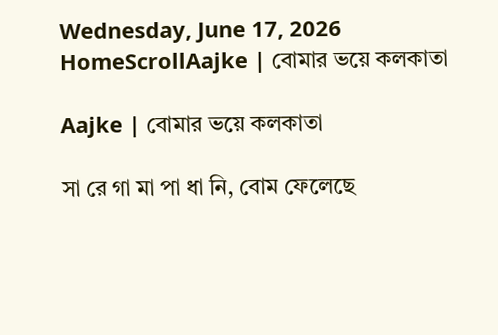Wednesday, June 17, 2026
HomeScrollAajke | বোমার ভয়ে কলকাতা

Aajke | বোমার ভয়ে কলকাতা

সা রে গা মা পা ধা নি, বোম ফেলেছে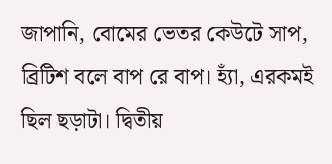জাপানি, বোমের ভেতর কেউটে সাপ, ব্রিটিশ বলে বাপ রে বাপ। হ্যাঁ, এরকমই ছিল ছড়াটা। দ্বিতীয়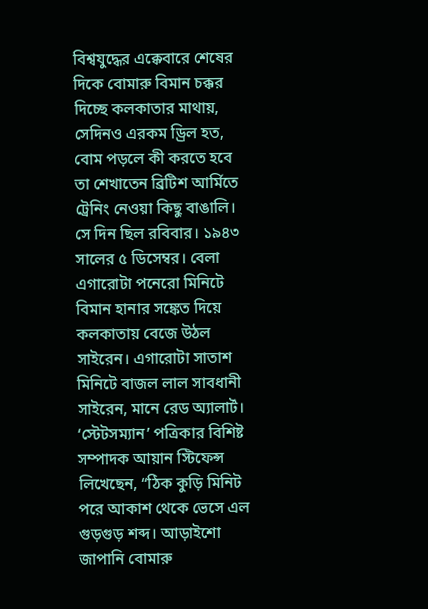বিশ্বযুদ্ধের এক্কেবারে শেষের দিকে বোমারু বিমান চক্কর দিচ্ছে কলকাতার মাথায়, সেদিনও এরকম ড্রিল হত, বোম পড়লে কী করতে হবে তা শেখাতেন ব্রিটিশ আর্মিতে ট্রেনিং নেওয়া কিছু বাঙালি। সে দিন ছিল রবিবার। ১৯৪৩ সালের ৫ ডিসেম্বর। বেলা এগারোটা পনেরো মিনিটে বিমান হানার সঙ্কেত দিয়ে কলকাতায় বেজে উঠল সাইরেন। এগারোটা সাতাশ মিনিটে বাজল লাল সাবধানী সাইরেন, মানে রেড অ্যালার্ট। ‘স্টেটসম্যান’ পত্রিকার বিশিষ্ট সম্পাদক আয়ান স্টিফেন্স লিখেছেন, “ঠিক কুড়ি মিনিট পরে আকাশ থেকে ভেসে এল গুড়গুড় শব্দ। আড়াইশো জাপানি বোমারু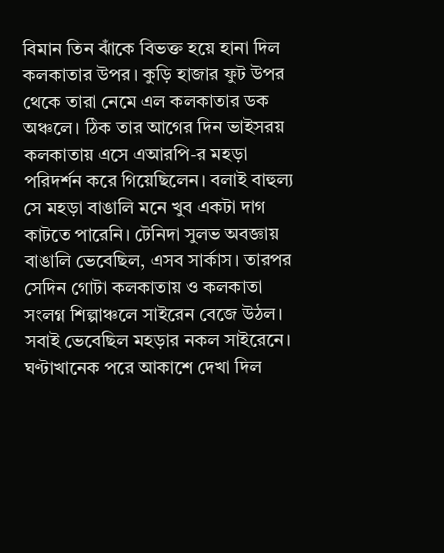বিমান তিন ঝাঁকে বিভক্ত হয়ে হানা দিল কলকাতার উপর। কুড়ি হাজার ফুট উপর থেকে তারা নেমে এল কলকাতার ডক অঞ্চলে। ঠিক তার আগের দিন ভাইসরয় কলকাতায় এসে এআরপি-র মহড়া পরিদর্শন করে গিয়েছিলেন। বলাই বাহুল্য সে মহড়া বাঙালি মনে খুব একটা দাগ কাটতে পারেনি। টেনিদা সুলভ অবজ্ঞায় বাঙালি ভেবেছিল, এসব সার্কাস। তারপর সেদিন গোটা কলকাতায় ও কলকাতা সংলগ্ন শিল্পাঞ্চলে সাইরেন বেজে উঠল। সবাই ভেবেছিল মহড়ার নকল সাইরেনে। ঘণ্টাখানেক পরে আকাশে দেখা দিল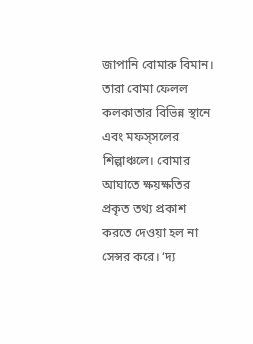জাপানি বোমারু বিমান। তারা বোমা ফেলল কলকাতার বিভিন্ন স্থানে এবং মফস্‌সলের শিল্পাঞ্চলে। বোমার আঘাতে ক্ষয়ক্ষতির প্রকৃত তথ্য প্রকাশ করতে দেওয়া হল না সেন্সর করে। ‘দ্য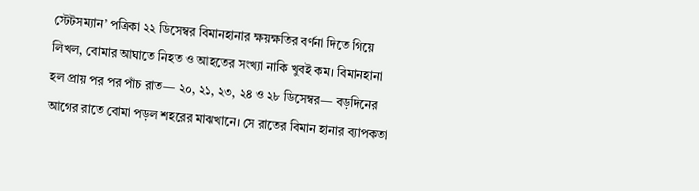স্টেটসম্যান’ পত্রিকা ২২ ডিসেম্বর বিমানহানার ক্ষয়ক্ষতির বর্ণনা দিতে গিয়ে লিখল, বোমার আঘাতে নিহত ও আহতের সংখ্যা নাকি খুবই কম। বিমানহানা হল প্রায় পর পর পাঁচ রাত— ২০, ২১, ২৩, ২৪ ও ২৮ ডিসেম্বর— বড়দিনের আগের রাতে বোমা পড়ল শহরের মাঝখানে। সে রাতের বিমান হানার ব্যাপকতা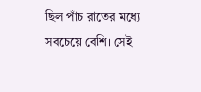ছিল পাঁচ রাতের মধ্যে সবচেয়ে বেশি। সেই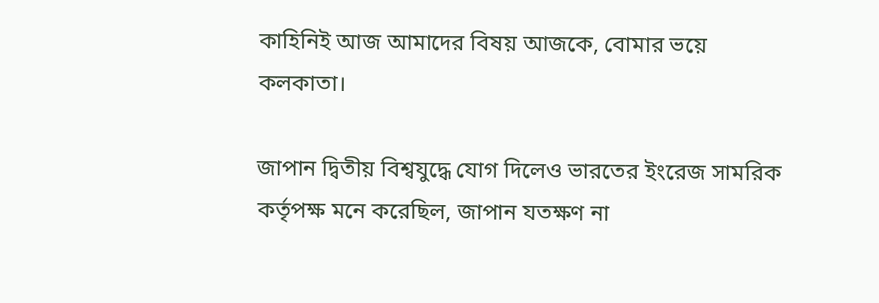কাহিনিই আজ আমাদের বিষয় আজকে, বোমার ভয়ে কলকাতা।

জাপান দ্বিতীয় বিশ্বযুদ্ধে যোগ দিলেও ভারতের ইংরেজ সামরিক কর্তৃপক্ষ মনে করেছিল, জাপান যতক্ষণ না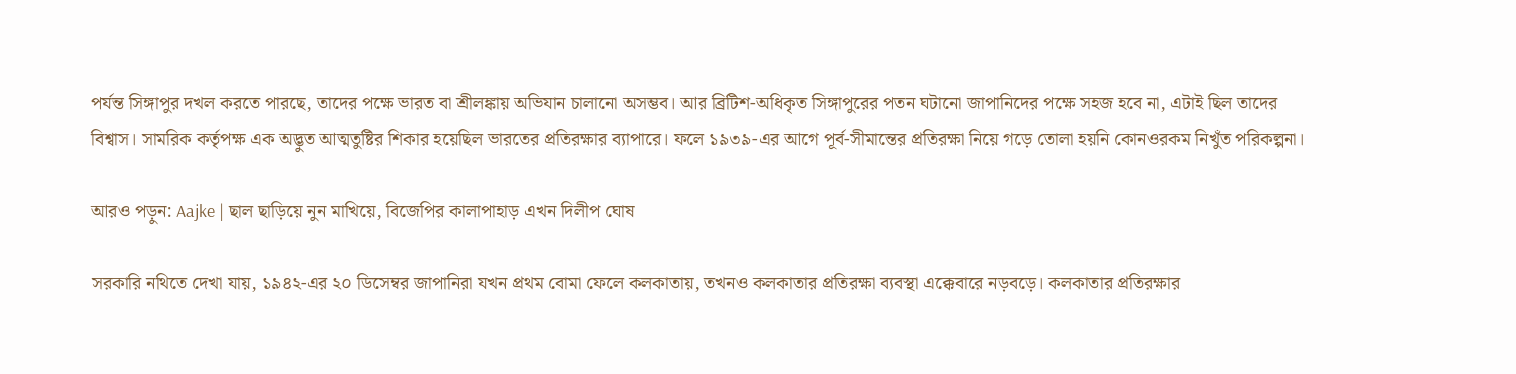পর্যন্ত সিঙ্গাপুর দখল করতে পারছে, তাদের পক্ষে ভারত বা শ্রীলঙ্কায় অভিযান চালানো অসম্ভব। আর ব্রিটিশ-অধিকৃত সিঙ্গাপুরের পতন ঘটানো জাপানিদের পক্ষে সহজ হবে না, এটাই ছিল তাদের বিশ্বাস। সামরিক কর্তৃপক্ষ এক অদ্ভুত আত্মতুষ্টির শিকার হয়েছিল ভারতের প্রতিরক্ষার ব্যাপারে। ফলে ১৯৩৯-এর আগে পূর্ব-সীমান্তের প্রতিরক্ষা নিয়ে গড়ে তোলা হয়নি কোনওরকম নিখুঁত পরিকল্পনা।

আরও পড়ুন: Aajke | ছাল ছাড়িয়ে নুন মাখিয়ে, বিজেপির কালাপাহাড় এখন দিলীপ ঘোষ

সরকারি নথিতে দেখা যায়, ১৯৪২-এর ২০ ডিসেম্বর জাপানিরা যখন প্রথম বোমা ফেলে কলকাতায়, তখনও কলকাতার প্রতিরক্ষা ব্যবস্থা এক্কেবারে নড়বড়ে। কলকাতার প্রতিরক্ষার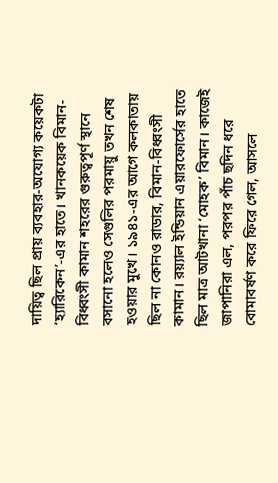দায়িত্ব ছিল প্রায় ব্যবহার-অযোগ্য কয়েকটা ‘হ্যারিকেন’-এর হাতে। খানকয়েক বিমান-বিধ্বংসী কামান শহরের গুরুত্বপূর্ণ স্থানে বসানো হলেও সেগুলির পরমায়ু তখন শেষ হওয়ার মুখে। ১৯৪১-এর আগে কলকাতায় ছিল না কোনও রাডার, বিমান-বিধ্বংসী কামান। রয়্যাল ইন্ডিয়ান এয়ারফোর্সের হাতে ছিল মাত্র আটখানা ‘মোহক’ বিমান। কাজেই জাপানিরা এল, পরপর পাঁচ ছদিন ধরে বোমাবর্ষণ করে ফিরে গেল, আসলে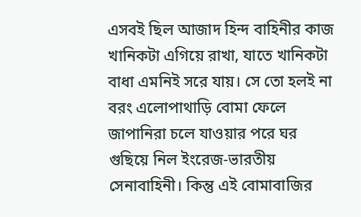এসবই ছিল আজাদ হিন্দ বাহিনীর কাজ খানিকটা এগিয়ে রাখা, যাতে খানিকটা বাধা এমনিই সরে যায়। সে তো হলই না বরং এলোপাথাড়ি বোমা ফেলে জাপানিরা চলে যাওয়ার পরে ঘর গুছিয়ে নিল ইংরেজ-ভারতীয় সেনাবাহিনী। কিন্তু এই বোমাবাজির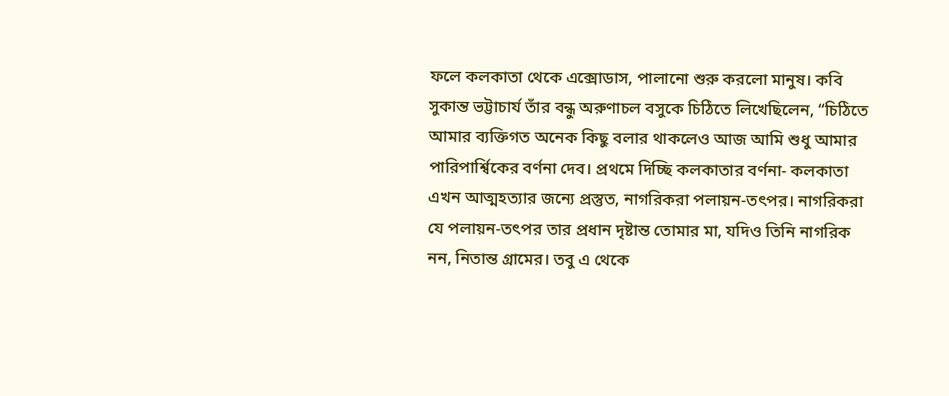ফলে কলকাতা থেকে এক্সোডাস, পালানো শুরু করলো মানুষ। কবি সুকান্ত ভট্টাচার্য তাঁর বন্ধু অরুণাচল বসুকে চিঠিতে লিখেছিলেন, “চিঠিতে আমার ব্যক্তিগত অনেক কিছু বলার থাকলেও আজ আমি শুধু আমার পারিপার্শ্বিকের বর্ণনা দেব। প্রথমে দিচ্ছি কলকাতার বর্ণনা- কলকাতা এখন আত্মহত্যার জন্যে প্রস্তুত, নাগরিকরা পলায়ন-তৎপর। নাগরিকরা যে পলায়ন-তৎপর তার প্রধান দৃষ্টান্ত তোমার মা, যদিও তিনি নাগরিক নন, নিতান্ত গ্রামের। তবু এ থেকে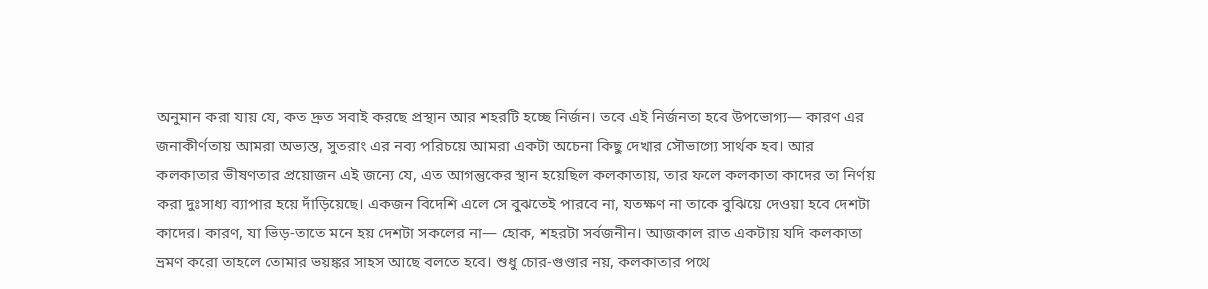অনুমান করা যায় যে, কত দ্রুত সবাই করছে প্রস্থান আর শহরটি হচ্ছে নির্জন। তবে এই নির্জনতা হবে উপভোগ্য— কারণ এর জনাকীর্ণতায় আমরা অভ্যস্ত, সুতরাং এর নব্য পরিচয়ে আমরা একটা অচেনা কিছু দেখার সৌভাগ্যে সার্থক হব। আর কলকাতার ভীষণতার প্রয়োজন এই জন্যে যে, এত আগন্তুকের স্থান হয়েছিল কলকাতায়, তার ফলে কলকাতা কাদের তা নির্ণয় করা দুঃসাধ্য ব্যাপার হয়ে দাঁড়িয়েছে। একজন বিদেশি এলে সে বুঝতেই পারবে না, যতক্ষণ না তাকে বুঝিয়ে দেওয়া হবে দেশটা কাদের। কারণ, যা ভিড়-তাতে মনে হয় দেশটা সকলের না— হোক, শহরটা সর্বজনীন। আজকাল রাত একটায় যদি কলকাতা ভ্রমণ করো তাহলে তোমার ভয়ঙ্কর সাহস আছে বলতে হবে। শুধু চোর-গুণ্ডার নয়, কলকাতার পথে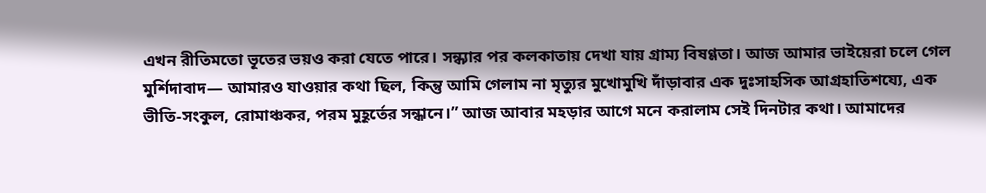এখন রীতিমতো ভূতের ভয়ও করা যেতে পারে। সন্ধ্যার পর কলকাতায় দেখা যায় গ্রাম্য বিষণ্ণতা। আজ আমার ভাইয়েরা চলে গেল মুর্শিদাবাদ— আমারও যাওয়ার কথা ছিল, কিন্তু আমি গেলাম না মৃত্যুর মুখোমুখি দাঁড়াবার এক দুঃসাহসিক আগ্রহাতিশয্যে, এক ভীতি-সংকুল, রোমাঞ্চকর, পরম মুহূর্তের সন্ধানে।” আজ আবার মহড়ার আগে মনে করালাম সেই দিনটার কথা। আমাদের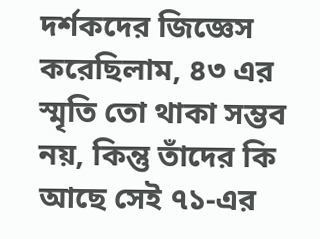দর্শকদের জিজ্ঞেস করেছিলাম, ৪৩ এর স্মৃতি তো থাকা সম্ভব নয়, কিন্তু তাঁদের কি আছে সেই ৭১-এর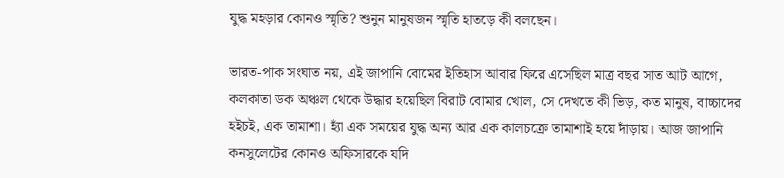যুদ্ধ মহড়ার কোনও স্মৃতি? শুনুন মানুষজন স্মৃতি হাতড়ে কী বলছেন।

ভারত-পাক সংঘাত নয়, এই জাপানি বোমের ইতিহাস আবার ফিরে এসেছিল মাত্র বছর সাত আট আগে, কলকাতা ডক অঞ্চল থেকে উদ্ধার হয়েছিল বিরাট বোমার খোল, সে দেখতে কী ভিড়, কত মানুষ, বাচ্চাদের হইচই, এক তামাশা। হ্যাঁ এক সময়ের যুদ্ধ অন্য আর এক কালচক্রে তামাশাই হয়ে দাঁড়ায়। আজ জাপানি কনসুলেটের কোনও অফিসারকে যদি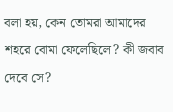বলা হয়, কেন তোমরা আমাদের শহরে বোমা ফেলেছিলে? কী জবাব দেবে সে?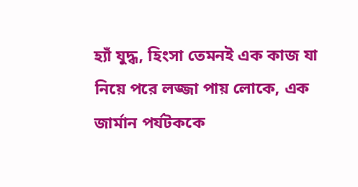হ্যাঁ যুদ্ধ, হিংসা তেমনই এক কাজ যা নিয়ে পরে লজ্জা পায় লোকে, এক জার্মান পর্যটককে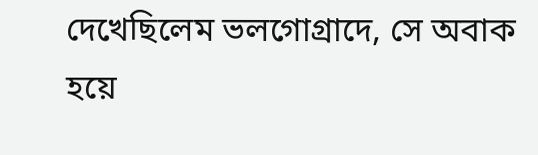দেখেছিলেম ভলগোগ্রাদে, সে অবাক হয়ে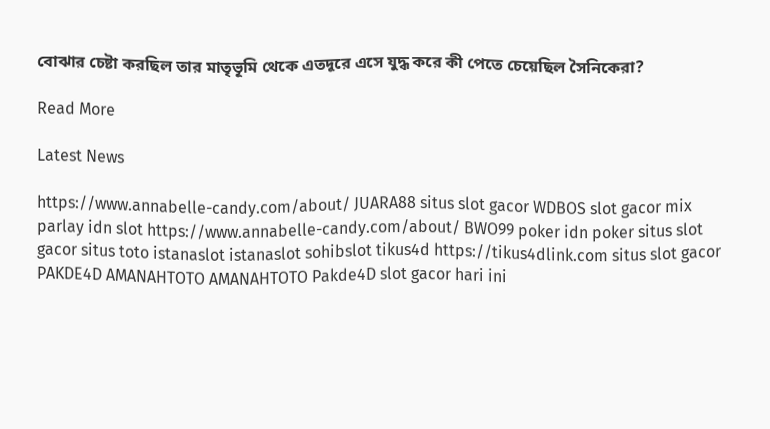বোঝার চেষ্টা করছিল তার মাতৃভূমি থেকে এতদূরে এসে যুদ্ধ করে কী পেতে চেয়েছিল সৈনিকেরা?

Read More

Latest News

https://www.annabelle-candy.com/about/ JUARA88 situs slot gacor WDBOS slot gacor mix parlay idn slot https://www.annabelle-candy.com/about/ BWO99 poker idn poker situs slot gacor situs toto istanaslot istanaslot sohibslot tikus4d https://tikus4dlink.com situs slot gacor PAKDE4D AMANAHTOTO AMANAHTOTO Pakde4D slot gacor hari ini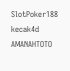SlotPoker188 kecak4d AMANAHTOTO